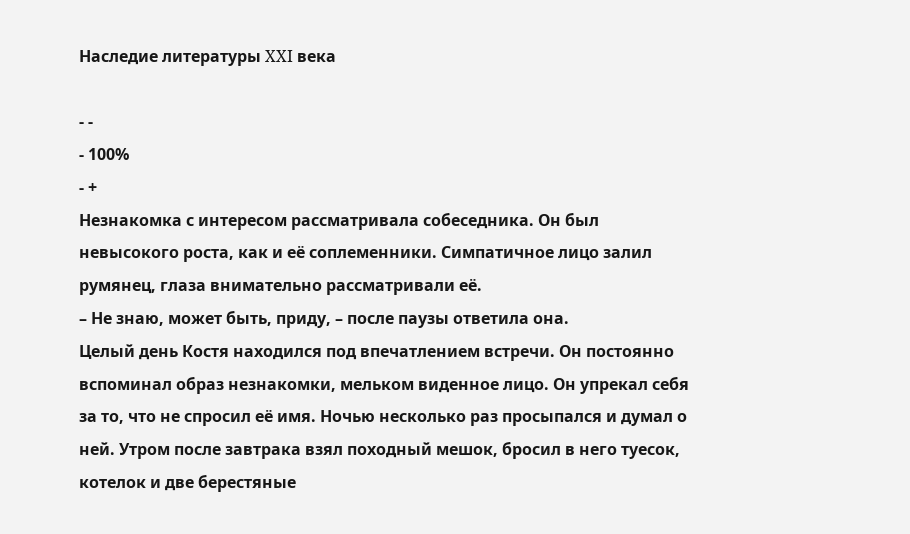Наследие литературы XXI века

- -
- 100%
- +
Незнакомка с интересом рассматривала собеседника. Он был невысокого роста, как и её соплеменники. Симпатичное лицо залил румянец, глаза внимательно рассматривали её.
– Не знаю, может быть, приду, – после паузы ответила она.
Целый день Костя находился под впечатлением встречи. Он постоянно вспоминал образ незнакомки, мельком виденное лицо. Он упрекал себя за то, что не спросил её имя. Ночью несколько раз просыпался и думал о ней. Утром после завтрака взял походный мешок, бросил в него туесок, котелок и две берестяные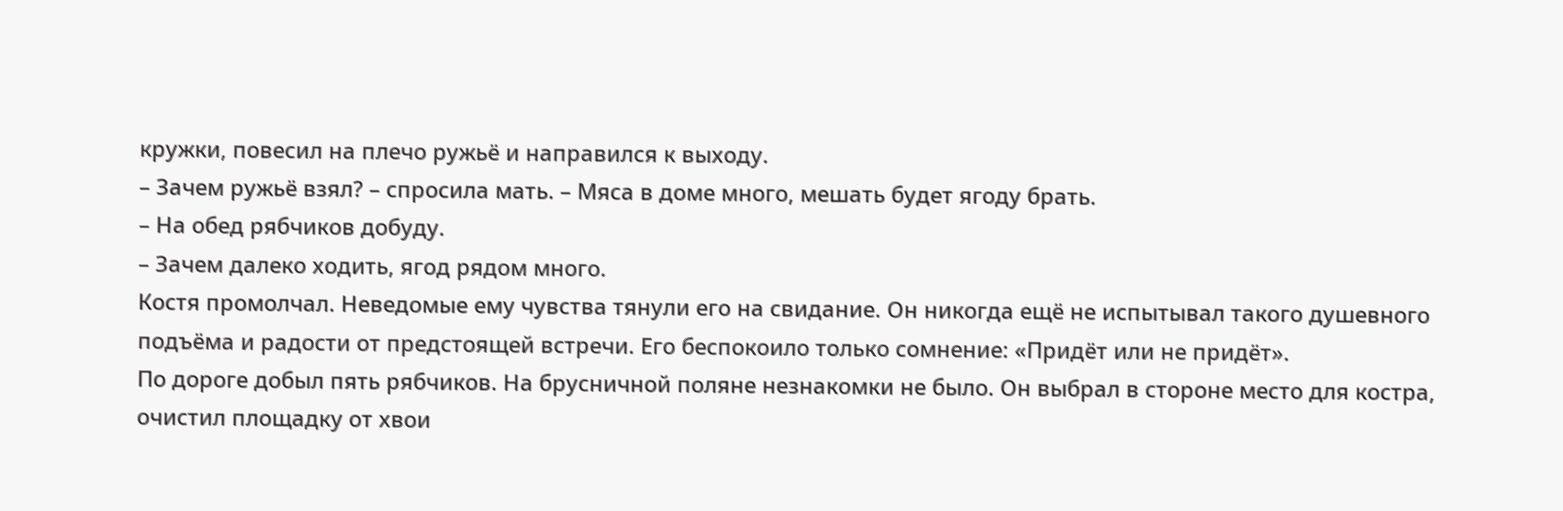кружки, повесил на плечо ружьё и направился к выходу.
– Зачем ружьё взял? – спросила мать. – Мяса в доме много, мешать будет ягоду брать.
– На обед рябчиков добуду.
– Зачем далеко ходить, ягод рядом много.
Костя промолчал. Неведомые ему чувства тянули его на свидание. Он никогда ещё не испытывал такого душевного подъёма и радости от предстоящей встречи. Его беспокоило только сомнение: «Придёт или не придёт».
По дороге добыл пять рябчиков. На брусничной поляне незнакомки не было. Он выбрал в стороне место для костра, очистил площадку от хвои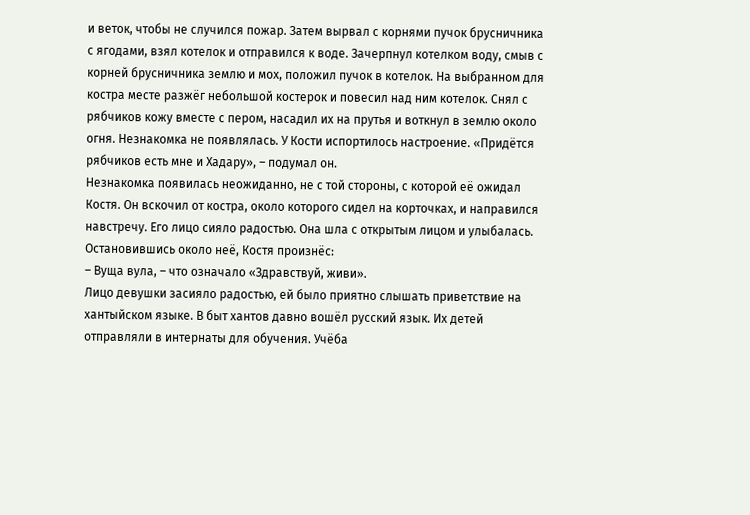и веток, чтобы не случился пожар. Затем вырвал с корнями пучок брусничника с ягодами, взял котелок и отправился к воде. Зачерпнул котелком воду, смыв с корней брусничника землю и мох, положил пучок в котелок. На выбранном для костра месте разжёг небольшой костерок и повесил над ним котелок. Снял с рябчиков кожу вместе с пером, насадил их на прутья и воткнул в землю около огня. Незнакомка не появлялась. У Кости испортилось настроение. «Придётся рябчиков есть мне и Хадару», – подумал он.
Незнакомка появилась неожиданно, не с той стороны, с которой её ожидал Костя. Он вскочил от костра, около которого сидел на корточках, и направился навстречу. Его лицо сияло радостью. Она шла с открытым лицом и улыбалась. Остановившись около неё, Костя произнёс:
– Вуща вула, – что означало «Здравствуй, живи».
Лицо девушки засияло радостью, ей было приятно слышать приветствие на хантыйском языке. В быт хантов давно вошёл русский язык. Их детей отправляли в интернаты для обучения. Учёба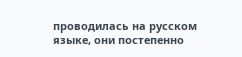проводилась на русском языке, они постепенно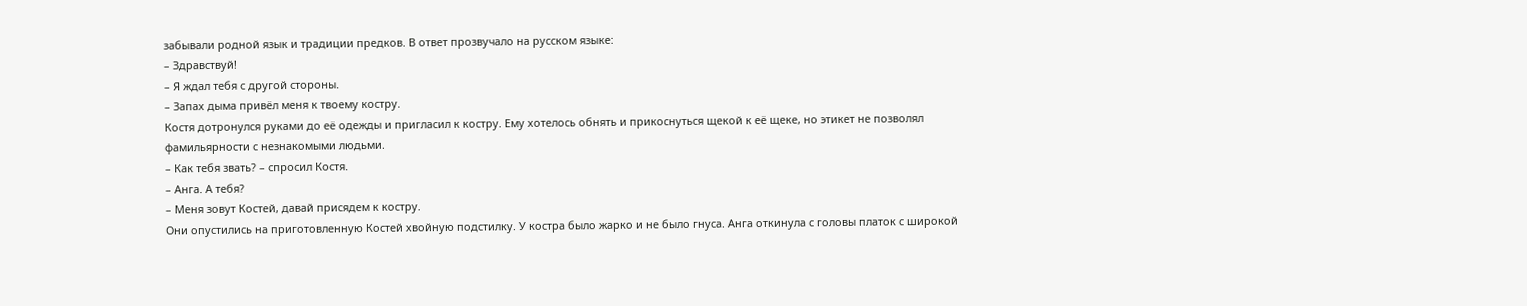забывали родной язык и традиции предков. В ответ прозвучало на русском языке:
– Здравствуй!
– Я ждал тебя с другой стороны.
– Запах дыма привёл меня к твоему костру.
Костя дотронулся руками до её одежды и пригласил к костру. Ему хотелось обнять и прикоснуться щекой к её щеке, но этикет не позволял фамильярности с незнакомыми людьми.
– Как тебя звать? – спросил Костя.
– Анга. А тебя?
– Меня зовут Костей, давай присядем к костру.
Они опустились на приготовленную Костей хвойную подстилку. У костра было жарко и не было гнуса. Анга откинула с головы платок с широкой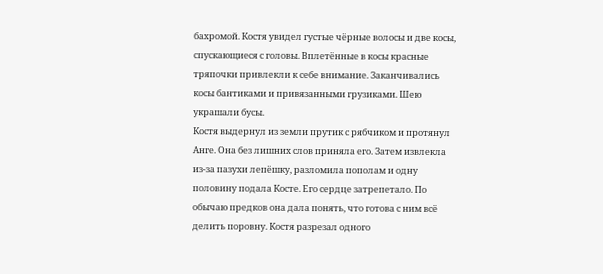бахромой. Костя увидел густые чёрные волосы и две косы, спускающиеся с головы. Вплетённые в косы красные тряпочки привлекли к себе внимание. Заканчивались косы бантиками и привязанными грузиками. Шею украшали бусы.
Костя выдернул из земли прутик с рябчиком и протянул Анге. Она без лишних слов приняла его. Затем извлекла из-за пазухи лепёшку, разломила пополам и одну половину подала Косте. Его сердце затрепетало. По обычаю предков она дала понять, что готова с ним всё делить поровну. Костя разрезал одного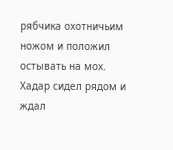рябчика охотничьим ножом и положил остывать на мох. Хадар сидел рядом и ждал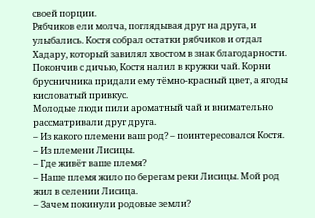своей порции.
Рябчиков ели молча, поглядывая друг на друга, и улыбались. Костя собрал остатки рябчиков и отдал Хадару, который завилял хвостом в знак благодарности.
Покончив с дичью, Костя налил в кружки чай. Корни брусничника придали ему тёмно-красный цвет, а ягоды кисловатый привкус.
Молодые люди пили ароматный чай и внимательно рассматривали друг друга.
– Из какого племени ваш род? – поинтересовался Костя.
– Из племени Лисицы.
– Где живёт ваше племя?
– Наше племя жило по берегам реки Лисицы. Мой род жил в селении Лисица.
– Зачем покинули родовые земли?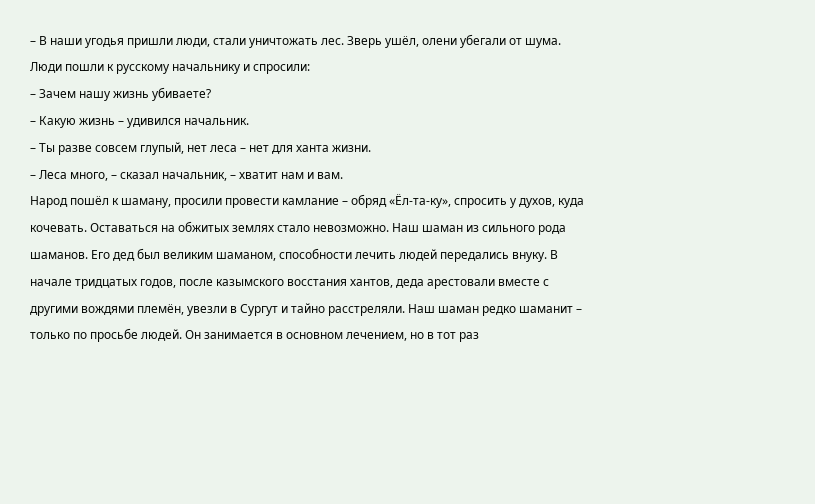– В наши угодья пришли люди, стали уничтожать лес. Зверь ушёл, олени убегали от шума. Люди пошли к русскому начальнику и спросили:
– Зачем нашу жизнь убиваете?
– Какую жизнь – удивился начальник.
– Ты разве совсем глупый, нет леса – нет для ханта жизни.
– Леса много, – сказал начальник, – хватит нам и вам.
Народ пошёл к шаману, просили провести камлание – обряд «Ёл-та-ку», спросить у духов, куда кочевать. Оставаться на обжитых землях стало невозможно. Наш шаман из сильного рода шаманов. Его дед был великим шаманом, способности лечить людей передались внуку. В начале тридцатых годов, после казымского восстания хантов, деда арестовали вместе с другими вождями племён, увезли в Сургут и тайно расстреляли. Наш шаман редко шаманит – только по просьбе людей. Он занимается в основном лечением, но в тот раз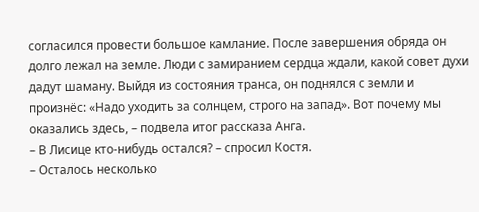согласился провести большое камлание. После завершения обряда он долго лежал на земле. Люди с замиранием сердца ждали, какой совет духи дадут шаману. Выйдя из состояния транса, он поднялся с земли и произнёс: «Надо уходить за солнцем, строго на запад». Вот почему мы оказались здесь, – подвела итог рассказа Анга.
– В Лисице кто-нибудь остался? – спросил Костя.
– Осталось несколько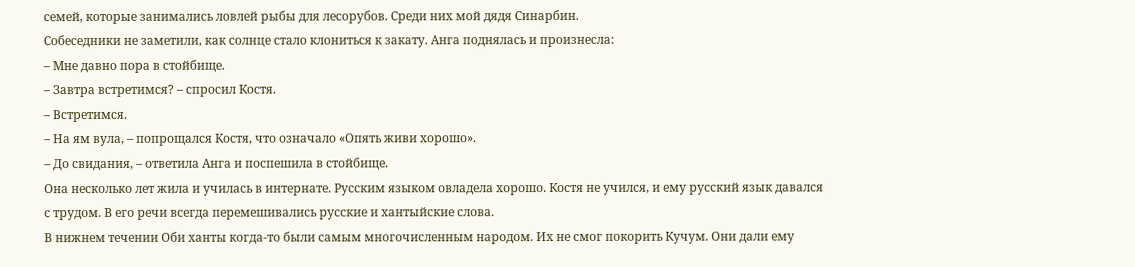семей, которые занимались ловлей рыбы для лесорубов. Среди них мой дядя Синарбин.
Собеседники не заметили, как солнце стало клониться к закату. Анга поднялась и произнесла:
– Мне давно пора в стойбище.
– Завтра встретимся? – спросил Костя.
– Встретимся.
– На ям вула, – попрощался Костя, что означало «Опять живи хорошо».
– До свидания, – ответила Анга и поспешила в стойбище.
Она несколько лет жила и училась в интернате. Русским языком овладела хорошо. Костя не учился, и ему русский язык давался с трудом. В его речи всегда перемешивались русские и хантыйские слова.
В нижнем течении Оби ханты когда-то были самым многочисленным народом. Их не смог покорить Кучум. Они дали ему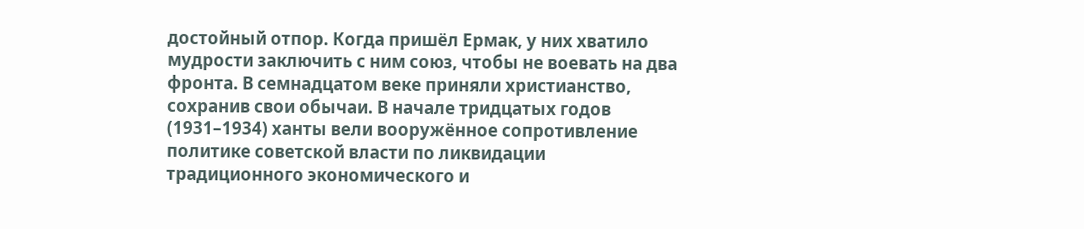достойный отпор. Когда пришёл Ермак, у них хватило мудрости заключить с ним союз, чтобы не воевать на два фронта. В семнадцатом веке приняли христианство, сохранив свои обычаи. В начале тридцатых годов (1931–1934) ханты вели вооружённое сопротивление политике советской власти по ликвидации традиционного экономического и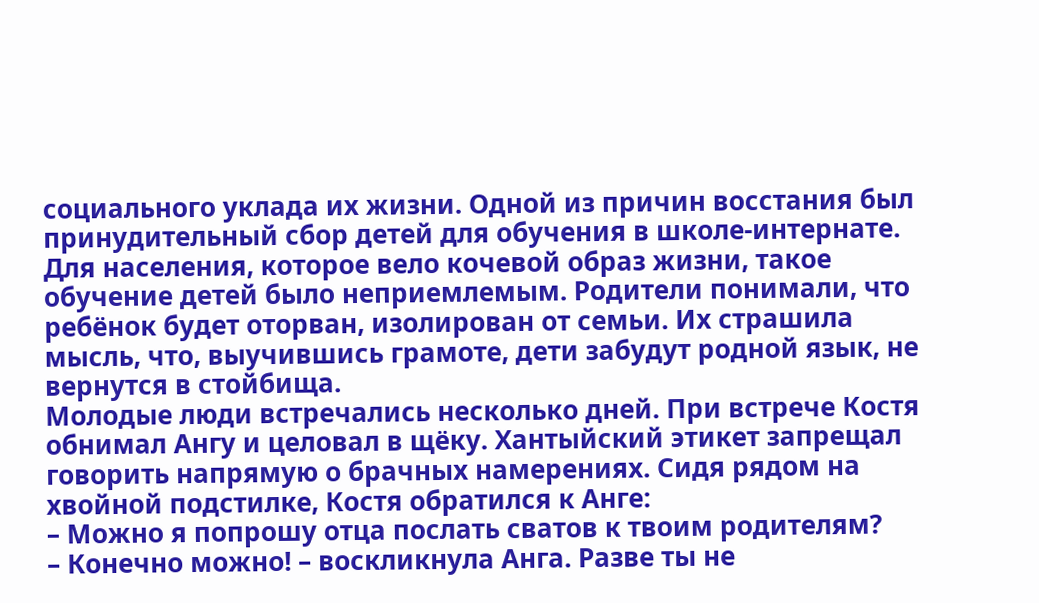социального уклада их жизни. Одной из причин восстания был принудительный сбор детей для обучения в школе-интернате. Для населения, которое вело кочевой образ жизни, такое обучение детей было неприемлемым. Родители понимали, что ребёнок будет оторван, изолирован от семьи. Их страшила мысль, что, выучившись грамоте, дети забудут родной язык, не вернутся в стойбища.
Молодые люди встречались несколько дней. При встрече Костя обнимал Ангу и целовал в щёку. Хантыйский этикет запрещал говорить напрямую о брачных намерениях. Сидя рядом на хвойной подстилке, Костя обратился к Анге:
– Можно я попрошу отца послать сватов к твоим родителям?
– Конечно можно! – воскликнула Анга. Разве ты не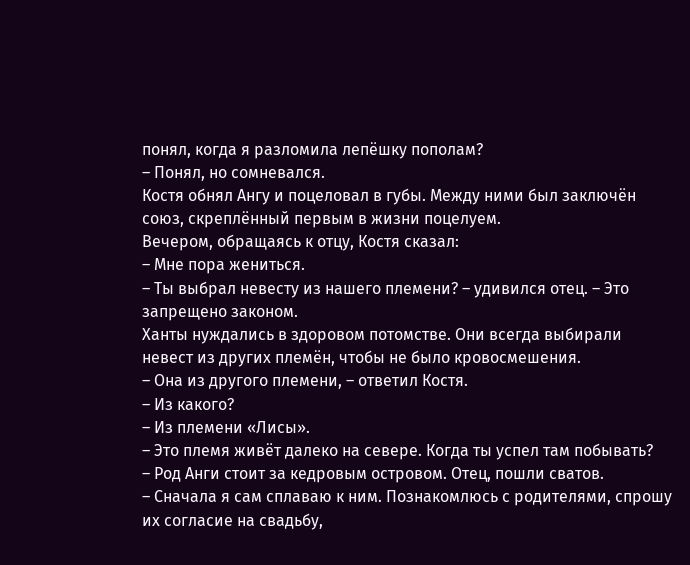понял, когда я разломила лепёшку пополам?
– Понял, но сомневался.
Костя обнял Ангу и поцеловал в губы. Между ними был заключён союз, скреплённый первым в жизни поцелуем.
Вечером, обращаясь к отцу, Костя сказал:
– Мне пора жениться.
– Ты выбрал невесту из нашего племени? – удивился отец. – Это запрещено законом.
Ханты нуждались в здоровом потомстве. Они всегда выбирали невест из других племён, чтобы не было кровосмешения.
– Она из другого племени, – ответил Костя.
– Из какого?
– Из племени «Лисы».
– Это племя живёт далеко на севере. Когда ты успел там побывать?
– Род Анги стоит за кедровым островом. Отец, пошли сватов.
– Сначала я сам сплаваю к ним. Познакомлюсь с родителями, спрошу их согласие на свадьбу,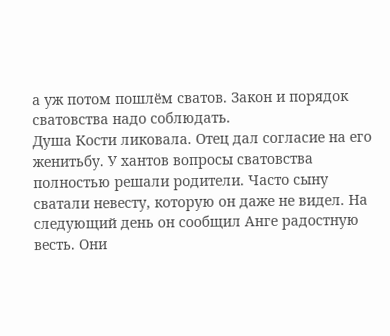а уж потом пошлём сватов. Закон и порядок сватовства надо соблюдать.
Душа Кости ликовала. Отец дал согласие на его женитьбу. У хантов вопросы сватовства полностью решали родители. Часто сыну сватали невесту, которую он даже не видел. На следующий день он сообщил Анге радостную весть. Они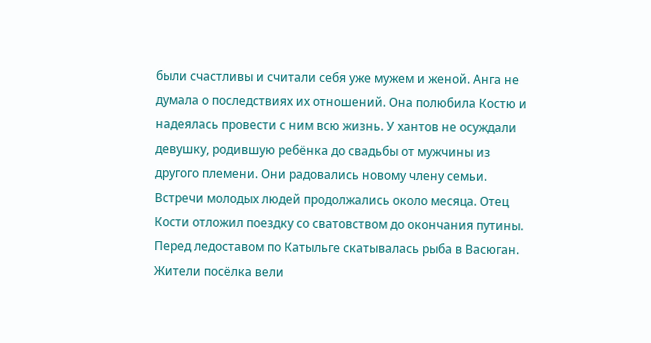были счастливы и считали себя уже мужем и женой. Анга не думала о последствиях их отношений. Она полюбила Костю и надеялась провести с ним всю жизнь. У хантов не осуждали девушку, родившую ребёнка до свадьбы от мужчины из другого племени. Они радовались новому члену семьи.
Встречи молодых людей продолжались около месяца. Отец Кости отложил поездку со сватовством до окончания путины.
Перед ледоставом по Катыльге скатывалась рыба в Васюган. Жители посёлка вели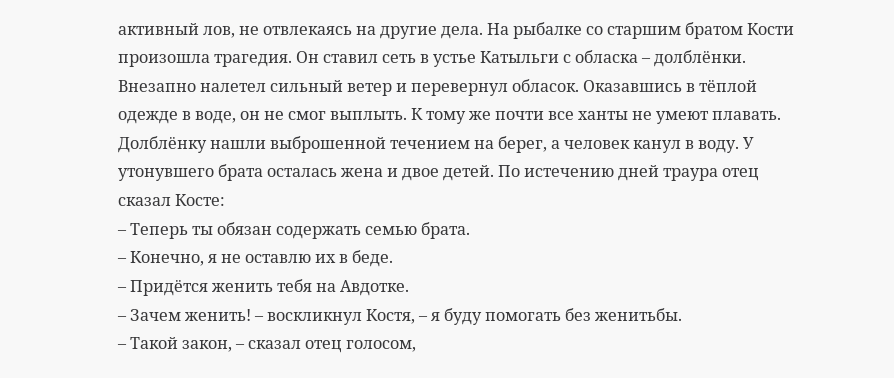активный лов, не отвлекаясь на другие дела. На рыбалке со старшим братом Кости произошла трагедия. Он ставил сеть в устье Катыльги с обласка – долблёнки. Внезапно налетел сильный ветер и перевернул обласок. Оказавшись в тёплой одежде в воде, он не смог выплыть. К тому же почти все ханты не умеют плавать. Долблёнку нашли выброшенной течением на берег, а человек канул в воду. У утонувшего брата осталась жена и двое детей. По истечению дней траура отец сказал Косте:
– Теперь ты обязан содержать семью брата.
– Конечно, я не оставлю их в беде.
– Придётся женить тебя на Авдотке.
– Зачем женить! – воскликнул Костя, – я буду помогать без женитьбы.
– Такой закон, – сказал отец голосом,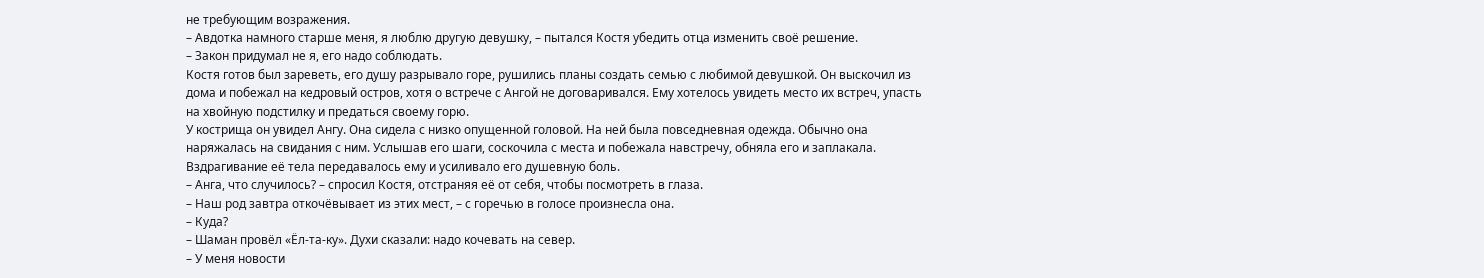не требующим возражения.
– Авдотка намного старше меня, я люблю другую девушку, – пытался Костя убедить отца изменить своё решение.
– Закон придумал не я, его надо соблюдать.
Костя готов был зареветь, его душу разрывало горе, рушились планы создать семью с любимой девушкой. Он выскочил из дома и побежал на кедровый остров, хотя о встрече с Ангой не договаривался. Ему хотелось увидеть место их встреч, упасть на хвойную подстилку и предаться своему горю.
У кострища он увидел Ангу. Она сидела с низко опущенной головой. На ней была повседневная одежда. Обычно она наряжалась на свидания с ним. Услышав его шаги, соскочила с места и побежала навстречу, обняла его и заплакала. Вздрагивание её тела передавалось ему и усиливало его душевную боль.
– Анга, что случилось? – спросил Костя, отстраняя её от себя, чтобы посмотреть в глаза.
– Наш род завтра откочёвывает из этих мест, – с горечью в голосе произнесла она.
– Куда?
– Шаман провёл «Ёл-та-ку». Духи сказали: надо кочевать на север.
– У меня новости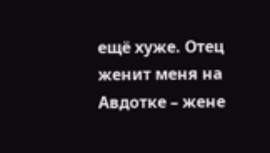ещё хуже. Отец женит меня на Авдотке – жене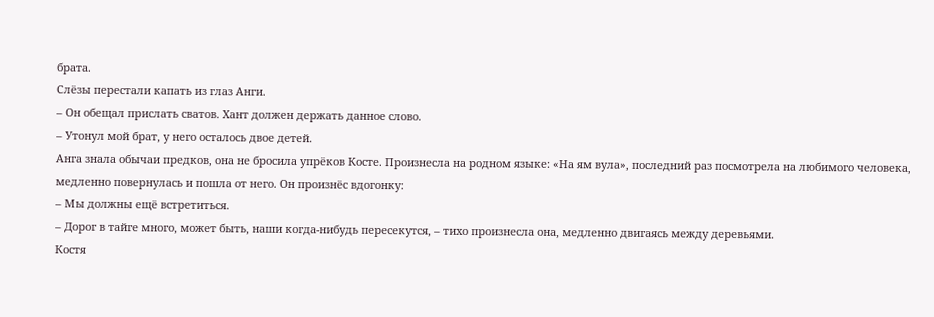брата.
Слёзы перестали капать из глаз Анги.
– Он обещал прислать сватов. Хант должен держать данное слово.
– Утонул мой брат, у него осталось двое детей.
Анга знала обычаи предков, она не бросила упрёков Косте. Произнесла на родном языке: «На ям вула», последний раз посмотрела на любимого человека, медленно повернулась и пошла от него. Он произнёс вдогонку:
– Мы должны ещё встретиться.
– Дорог в тайге много, может быть, наши когда-нибудь пересекутся, – тихо произнесла она, медленно двигаясь между деревьями.
Костя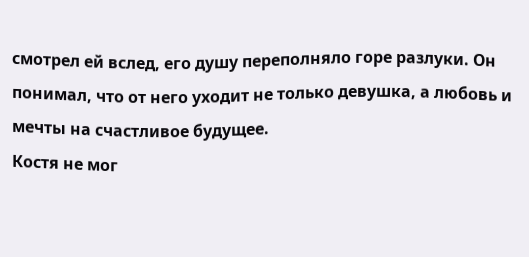смотрел ей вслед, его душу переполняло горе разлуки. Он понимал, что от него уходит не только девушка, а любовь и мечты на счастливое будущее.
Костя не мог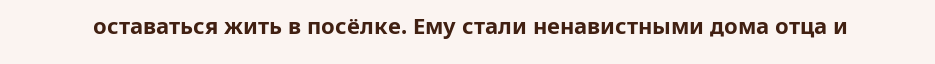оставаться жить в посёлке. Ему стали ненавистными дома отца и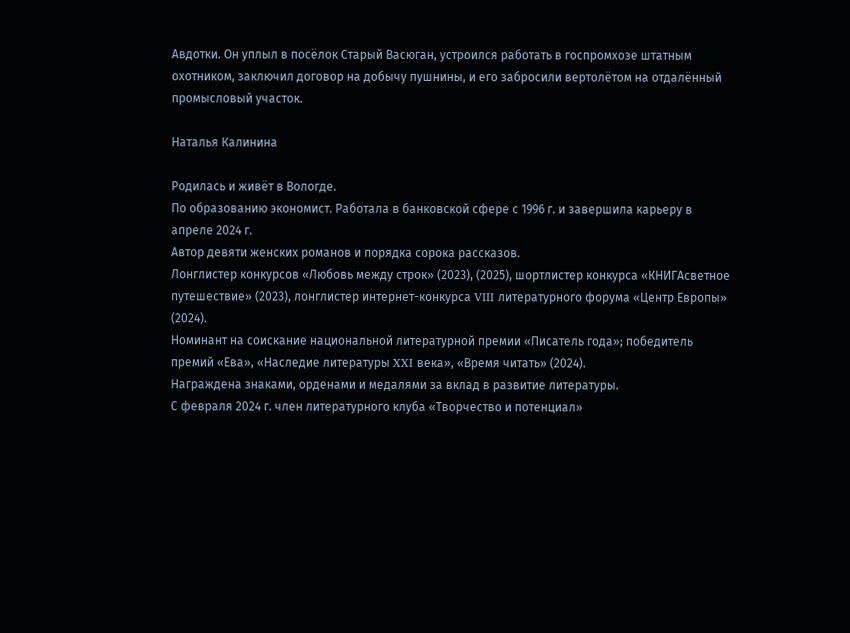Авдотки. Он уплыл в посёлок Старый Васюган, устроился работать в госпромхозе штатным охотником, заключил договор на добычу пушнины, и его забросили вертолётом на отдалённый промысловый участок.

Наталья Калинина

Родилась и живёт в Вологде.
По образованию экономист. Работала в банковской сфере с 1996 г. и завершила карьеру в апреле 2024 г.
Автор девяти женских романов и порядка сорока рассказов.
Лонглистер конкурсов «Любовь между строк» (2023), (2025), шортлистер конкурса «КНИГАсветное путешествие» (2023), лонглистер интернет-конкурса VIII литературного форума «Центр Европы» (2024).
Номинант на соискание национальной литературной премии «Писатель года»; победитель премий «Ева», «Наследие литературы XXI века», «Время читать» (2024).
Награждена знаками, орденами и медалями за вклад в развитие литературы.
С февраля 2024 г. член литературного клуба «Творчество и потенциал»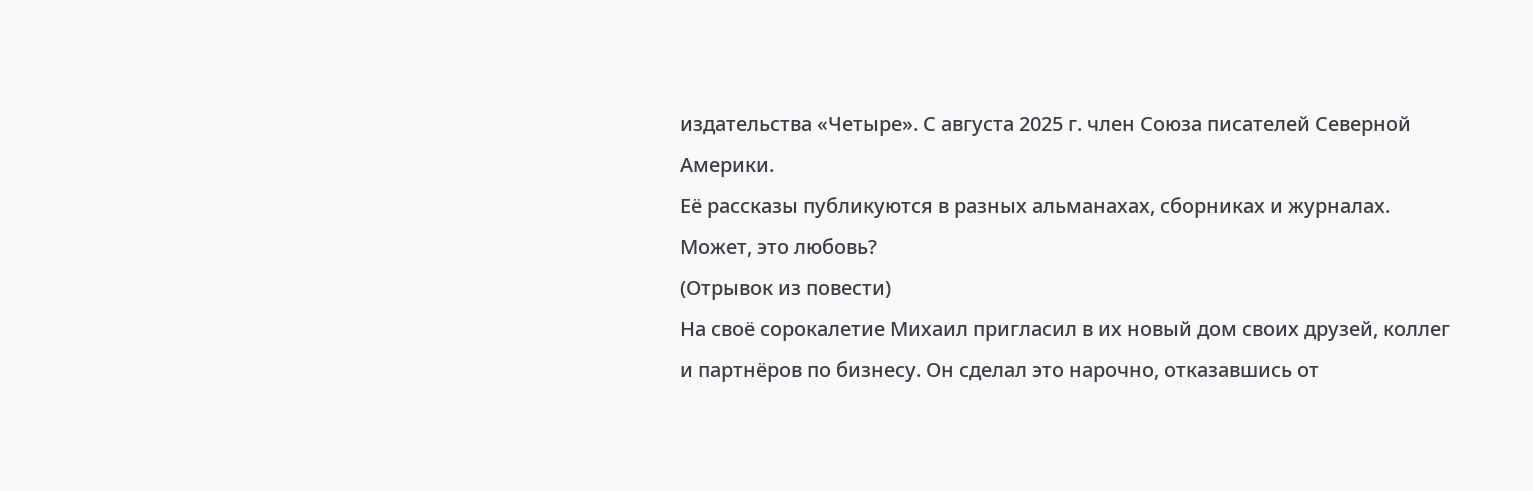издательства «Четыре». С августа 2025 г. член Союза писателей Северной Америки.
Её рассказы публикуются в разных альманахах, сборниках и журналах.
Может, это любовь?
(Отрывок из повести)
На своё сорокалетие Михаил пригласил в их новый дом своих друзей, коллег и партнёров по бизнесу. Он сделал это нарочно, отказавшись от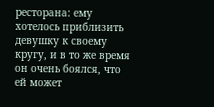ресторана: ему хотелось приблизить девушку к своему кругу, и в то же время он очень боялся, что ей может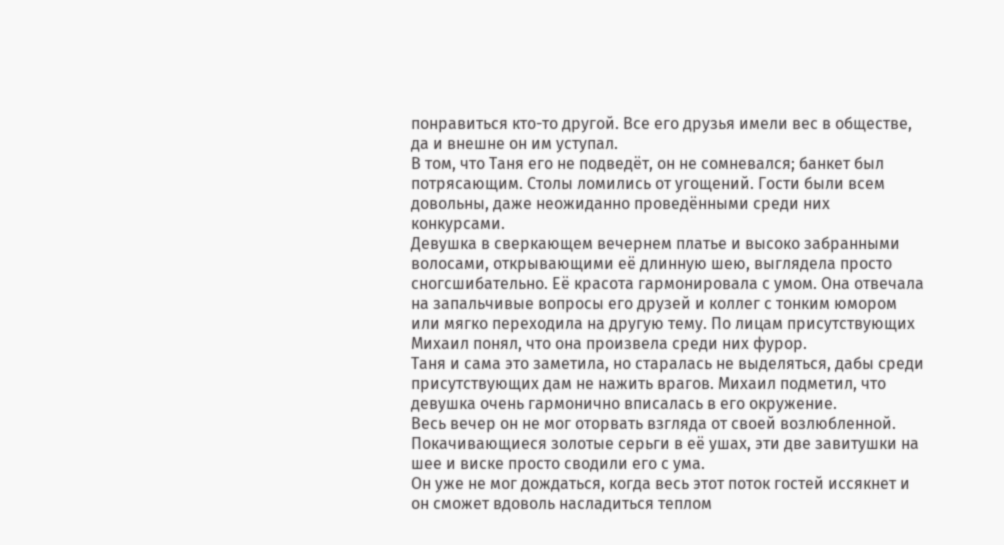понравиться кто-то другой. Все его друзья имели вес в обществе, да и внешне он им уступал.
В том, что Таня его не подведёт, он не сомневался; банкет был потрясающим. Столы ломились от угощений. Гости были всем довольны, даже неожиданно проведёнными среди них конкурсами.
Девушка в сверкающем вечернем платье и высоко забранными волосами, открывающими её длинную шею, выглядела просто сногсшибательно. Её красота гармонировала с умом. Она отвечала на запальчивые вопросы его друзей и коллег с тонким юмором или мягко переходила на другую тему. По лицам присутствующих Михаил понял, что она произвела среди них фурор.
Таня и сама это заметила, но старалась не выделяться, дабы среди присутствующих дам не нажить врагов. Михаил подметил, что девушка очень гармонично вписалась в его окружение.
Весь вечер он не мог оторвать взгляда от своей возлюбленной. Покачивающиеся золотые серьги в её ушах, эти две завитушки на шее и виске просто сводили его с ума.
Он уже не мог дождаться, когда весь этот поток гостей иссякнет и он сможет вдоволь насладиться теплом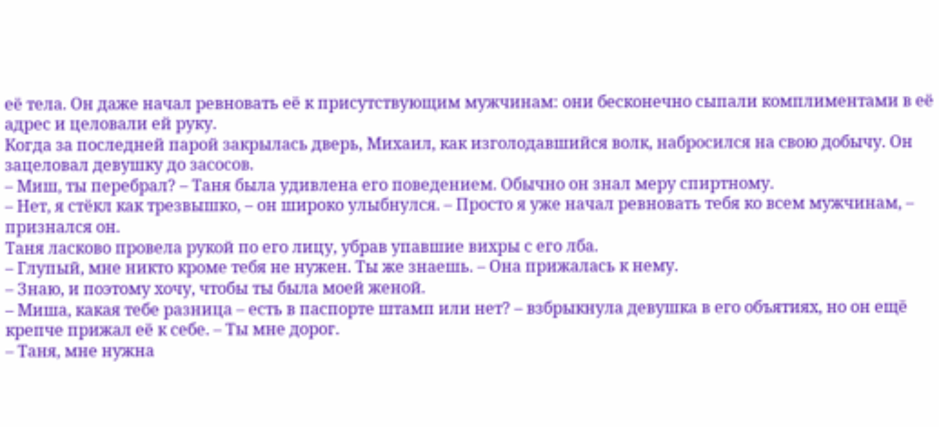её тела. Он даже начал ревновать её к присутствующим мужчинам: они бесконечно сыпали комплиментами в её адрес и целовали ей руку.
Когда за последней парой закрылась дверь, Михаил, как изголодавшийся волк, набросился на свою добычу. Он зацеловал девушку до засосов.
– Миш, ты перебрал? – Таня была удивлена его поведением. Обычно он знал меру спиртному.
– Нет, я стёкл как трезвышко, – он широко улыбнулся. – Просто я уже начал ревновать тебя ко всем мужчинам, – признался он.
Таня ласково провела рукой по его лицу, убрав упавшие вихры с его лба.
– Глупый, мне никто кроме тебя не нужен. Ты же знаешь. – Она прижалась к нему.
– Знаю, и поэтому хочу, чтобы ты была моей женой.
– Миша, какая тебе разница – есть в паспорте штамп или нет? – взбрыкнула девушка в его объятиях, но он ещё крепче прижал её к себе. – Ты мне дорог.
– Таня, мне нужна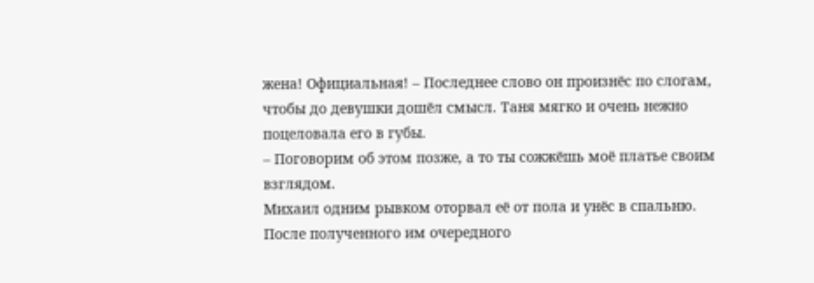жена! Официальная! – Последнее слово он произнёс по слогам, чтобы до девушки дошёл смысл. Таня мягко и очень нежно поцеловала его в губы.
– Поговорим об этом позже, а то ты сожжёшь моё платье своим взглядом.
Михаил одним рывком оторвал её от пола и унёс в спальню.
После полученного им очередного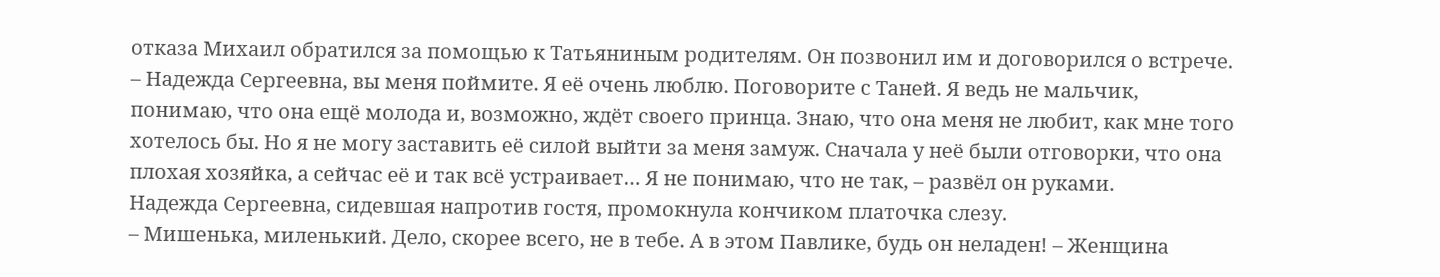отказа Михаил обратился за помощью к Татьяниным родителям. Он позвонил им и договорился о встрече.
– Надежда Сергеевна, вы меня поймите. Я её очень люблю. Поговорите с Таней. Я ведь не мальчик, понимаю, что она ещё молода и, возможно, ждёт своего принца. Знаю, что она меня не любит, как мне того хотелось бы. Но я не могу заставить её силой выйти за меня замуж. Сначала у неё были отговорки, что она плохая хозяйка, а сейчас её и так всё устраивает… Я не понимаю, что не так, – развёл он руками.
Надежда Сергеевна, сидевшая напротив гостя, промокнула кончиком платочка слезу.
– Мишенька, миленький. Дело, скорее всего, не в тебе. А в этом Павлике, будь он неладен! – Женщина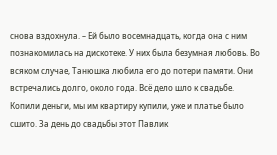снова вздохнула. – Ей было восемнадцать, когда она с ним познакомилась на дискотеке. У них была безумная любовь. Во всяком случае, Танюшка любила его до потери памяти. Они встречались долго, около года. Всё дело шло к свадьбе. Копили деньги, мы им квартиру купили, уже и платье было сшито. За день до свадьбы этот Павлик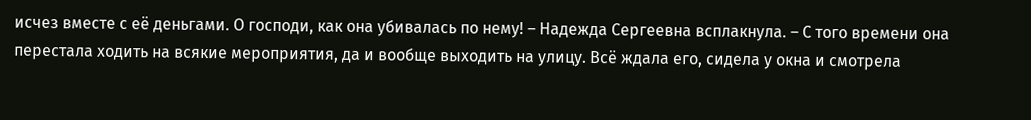исчез вместе с её деньгами. О господи, как она убивалась по нему! – Надежда Сергеевна всплакнула. – С того времени она перестала ходить на всякие мероприятия, да и вообще выходить на улицу. Всё ждала его, сидела у окна и смотрела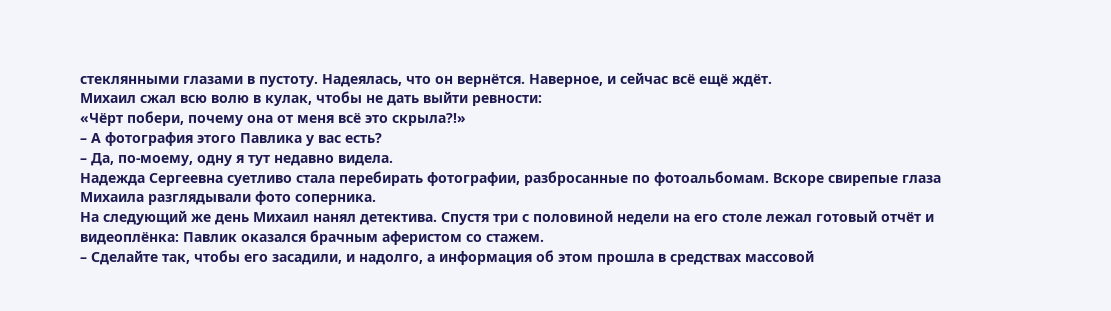стеклянными глазами в пустоту. Надеялась, что он вернётся. Наверное, и сейчас всё ещё ждёт.
Михаил сжал всю волю в кулак, чтобы не дать выйти ревности:
«Чёрт побери, почему она от меня всё это скрыла?!»
– А фотография этого Павлика у вас есть?
– Да, по-моему, одну я тут недавно видела.
Надежда Сергеевна суетливо стала перебирать фотографии, разбросанные по фотоальбомам. Вскоре свирепые глаза Михаила разглядывали фото соперника.
На следующий же день Михаил нанял детектива. Спустя три с половиной недели на его столе лежал готовый отчёт и видеоплёнка: Павлик оказался брачным аферистом со стажем.
– Сделайте так, чтобы его засадили, и надолго, а информация об этом прошла в средствах массовой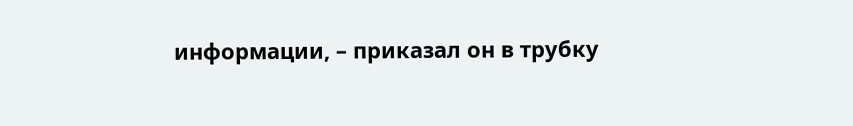информации, – приказал он в трубку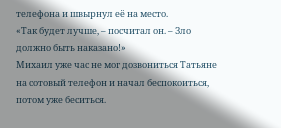телефона и швырнул её на место.
«Так будет лучше, – посчитал он. – Зло должно быть наказано!»
Михаил уже час не мог дозвониться Татьяне на сотовый телефон и начал беспокоиться, потом уже беситься.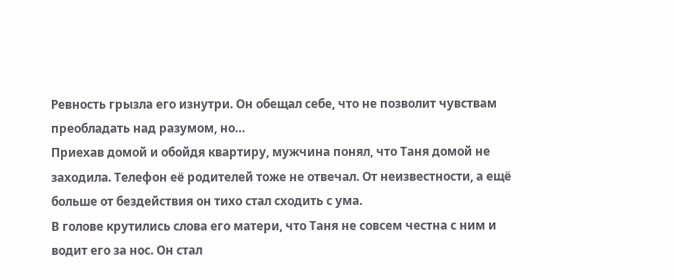Ревность грызла его изнутри. Он обещал себе, что не позволит чувствам преобладать над разумом, но…
Приехав домой и обойдя квартиру, мужчина понял, что Таня домой не заходила. Телефон её родителей тоже не отвечал. От неизвестности, а ещё больше от бездействия он тихо стал сходить с ума.
В голове крутились слова его матери, что Таня не совсем честна с ним и водит его за нос. Он стал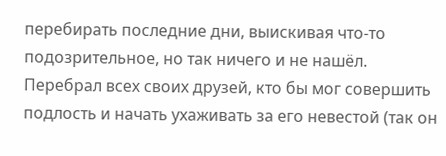перебирать последние дни, выискивая что-то подозрительное, но так ничего и не нашёл.
Перебрал всех своих друзей, кто бы мог совершить подлость и начать ухаживать за его невестой (так он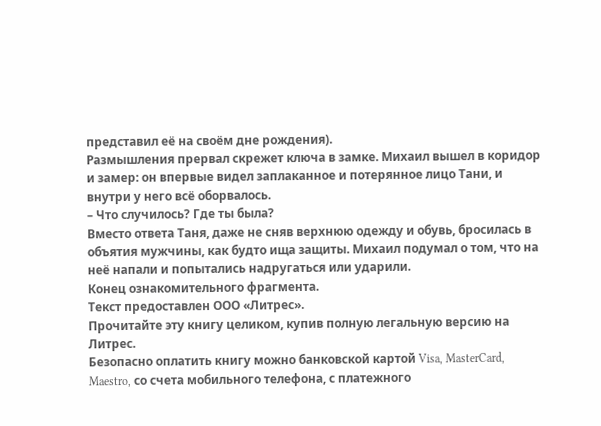представил её на своём дне рождения).
Размышления прервал скрежет ключа в замке. Михаил вышел в коридор и замер: он впервые видел заплаканное и потерянное лицо Тани, и внутри у него всё оборвалось.
– Что случилось? Где ты была?
Вместо ответа Таня, даже не сняв верхнюю одежду и обувь, бросилась в объятия мужчины, как будто ища защиты. Михаил подумал о том, что на неё напали и попытались надругаться или ударили.
Конец ознакомительного фрагмента.
Текст предоставлен ООО «Литрес».
Прочитайте эту книгу целиком, купив полную легальную версию на Литрес.
Безопасно оплатить книгу можно банковской картой Visa, MasterCard, Maestro, со счета мобильного телефона, с платежного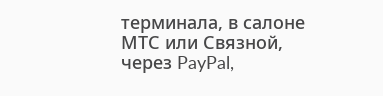терминала, в салоне МТС или Связной, через PayPal,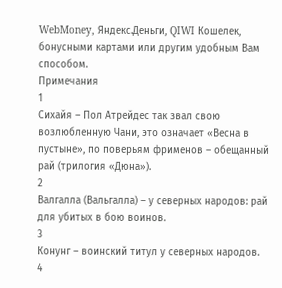WebMoney, Яндекс.Деньги, QIWI Кошелек, бонусными картами или другим удобным Вам способом.
Примечания
1
Сихайя – Пол Атрейдес так звал свою возлюбленную Чани, это означает «Весна в пустыне», по поверьям фрименов – обещанный рай (трилогия «Дюна»).
2
Валгалла (Вальгалла) – у северных народов: рай для убитых в бою воинов.
3
Конунг – воинский титул у северных народов.
4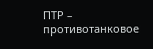ПТР – противотанковое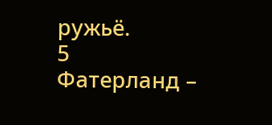ружьё.
5
Фатерланд –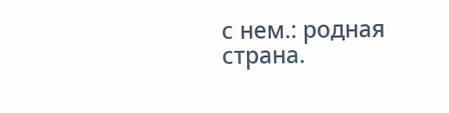с нем.: родная страна.